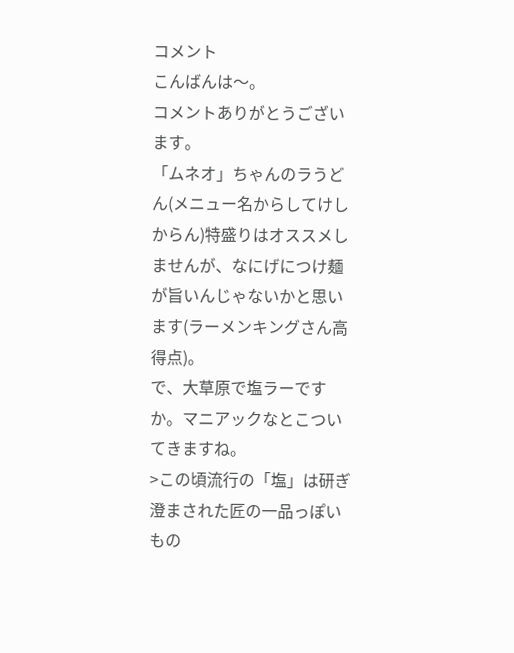コメント
こんばんは〜。
コメントありがとうございます。
「ムネオ」ちゃんのラうどん(メニュー名からしてけしからん)特盛りはオススメしませんが、なにげにつけ麺が旨いんじゃないかと思います(ラーメンキングさん高得点)。
で、大草原で塩ラーですか。マニアックなとこついてきますね。
>この頃流行の「塩」は研ぎ澄まされた匠の一品っぽいもの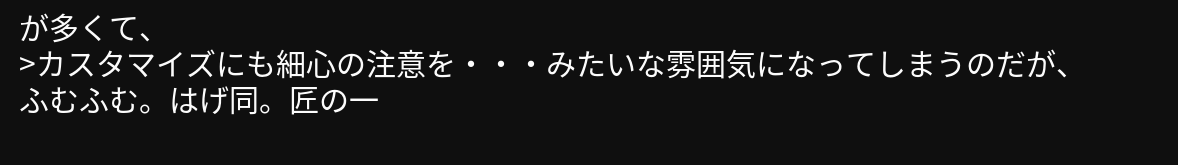が多くて、
>カスタマイズにも細心の注意を・・・みたいな雰囲気になってしまうのだが、
ふむふむ。はげ同。匠の一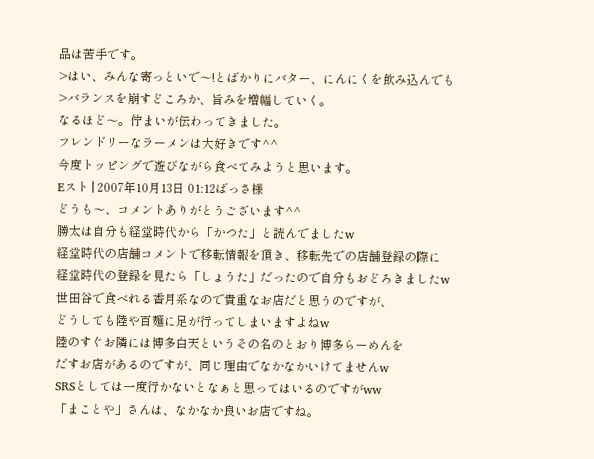品は苦手です。
>はい、みんな寄っといで〜!とばかりにバター、にんにくを飲み込んでも
>バランスを崩すどころか、旨みを増幅していく。
なるほど〜。佇まいが伝わってきました。
フレンドリーなラーメンは大好きです^^
今度トッピングで遊びながら食べてみようと思います。
Eスト | 2007年10月13日 01:12ばっさ様
どうも〜、コメントありがとうございます^^
勝太は自分も経堂時代から「かつた」と読んでましたw
経堂時代の店舗コメントで移転情報を頂き、移転先での店舗登録の際に
経堂時代の登録を見たら「しょうた」だったので自分もおどろきましたw
世田谷で食べれる香月系なので貴重なお店だと思うのですが、
どうしても陸や百麺に足が行ってしまいますよねw
陸のすぐお隣には博多白天というその名のとおり博多らーめんを
だすお店があるのですが、同じ理由でなかなかいけてませんw
SRSとしては一度行かないとなぁと思ってはいるのですがww
「まことや」さんは、なかなか良いお店ですね。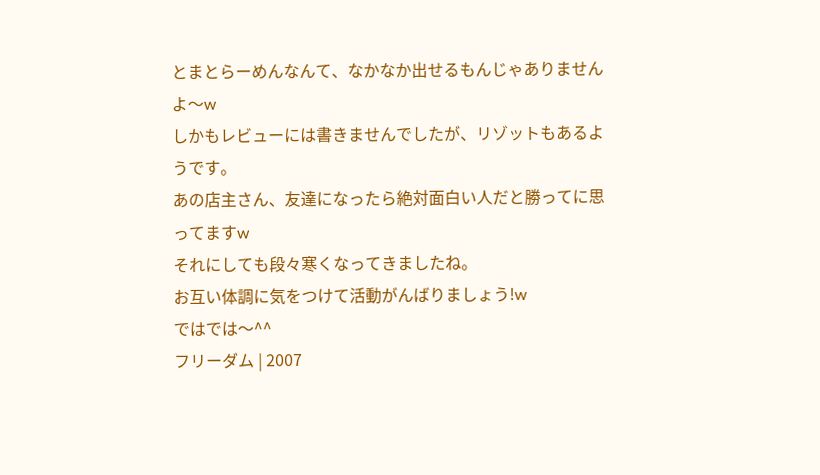とまとらーめんなんて、なかなか出せるもんじゃありませんよ〜w
しかもレビューには書きませんでしたが、リゾットもあるようです。
あの店主さん、友達になったら絶対面白い人だと勝ってに思ってますw
それにしても段々寒くなってきましたね。
お互い体調に気をつけて活動がんばりましょう!w
ではでは〜^^
フリーダム | 2007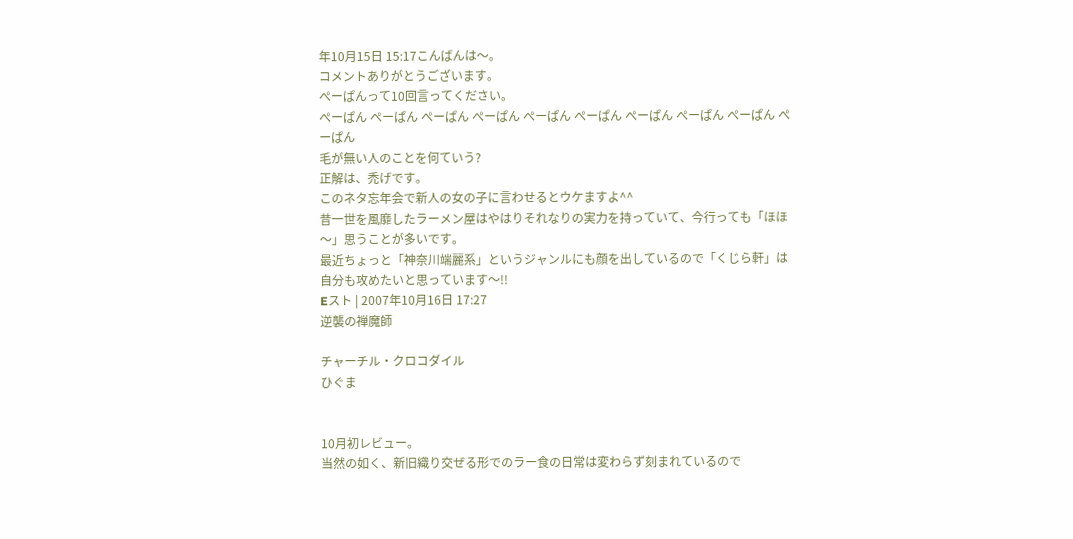年10月15日 15:17こんばんは〜。
コメントありがとうございます。
ぺーぱんって10回言ってください。
ぺーぱん ぺーぱん ぺーぱん ぺーぱん ぺーぱん ぺーぱん ぺーぱん ぺーぱん ぺーぱん ぺーぱん
毛が無い人のことを何ていう?
正解は、禿げです。
このネタ忘年会で新人の女の子に言わせるとウケますよ^^
昔一世を風靡したラーメン屋はやはりそれなりの実力を持っていて、今行っても「ほほ〜」思うことが多いです。
最近ちょっと「神奈川端麗系」というジャンルにも顔を出しているので「くじら軒」は自分も攻めたいと思っています〜!!
Eスト | 2007年10月16日 17:27
逆襲の禅魔師

チャーチル・クロコダイル
ひぐま


10月初レビュー。
当然の如く、新旧織り交ぜる形でのラー食の日常は変わらず刻まれているので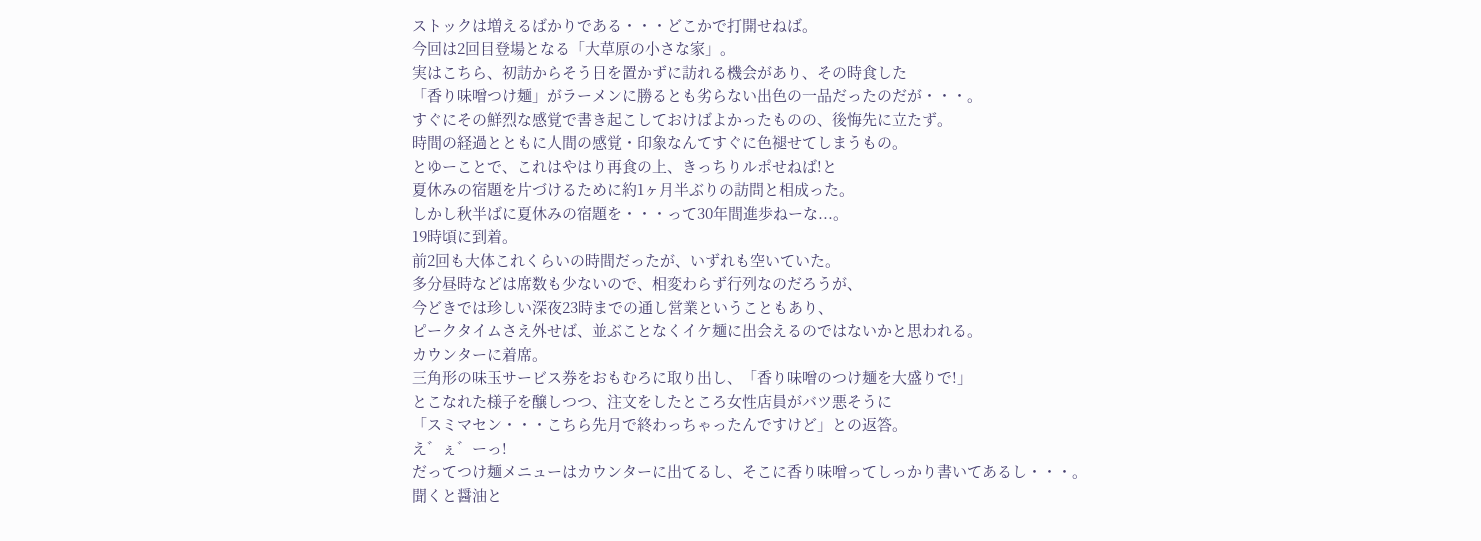ストックは増えるばかりである・・・どこかで打開せねば。
今回は2回目登場となる「大草原の小さな家」。
実はこちら、初訪からそう日を置かずに訪れる機会があり、その時食した
「香り味噌つけ麺」がラーメンに勝るとも劣らない出色の一品だったのだが・・・。
すぐにその鮮烈な感覚で書き起こしておけばよかったものの、後悔先に立たず。
時間の経過とともに人間の感覚・印象なんてすぐに色褪せてしまうもの。
とゆーことで、これはやはり再食の上、きっちりルポせねば!と
夏休みの宿題を片づけるために約1ヶ月半ぶりの訪問と相成った。
しかし秋半ばに夏休みの宿題を・・・って30年間進歩ねーな...。
19時頃に到着。
前2回も大体これくらいの時間だったが、いずれも空いていた。
多分昼時などは席数も少ないので、相変わらず行列なのだろうが、
今どきでは珍しい深夜23時までの通し営業ということもあり、
ピークタイムさえ外せば、並ぶことなくイケ麺に出会えるのではないかと思われる。
カウンターに着席。
三角形の味玉サービス券をおもむろに取り出し、「香り味噌のつけ麺を大盛りで!」
とこなれた様子を醸しつつ、注文をしたところ女性店員がバツ悪そうに
「スミマセン・・・こちら先月で終わっちゃったんですけど」との返答。
え゛ぇ゛ーっ!
だってつけ麺メニューはカウンターに出てるし、そこに香り味噌ってしっかり書いてあるし・・・。
聞くと醤油と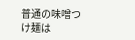普通の味噌つけ麺は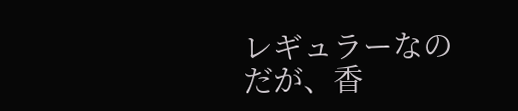レギュラーなのだが、香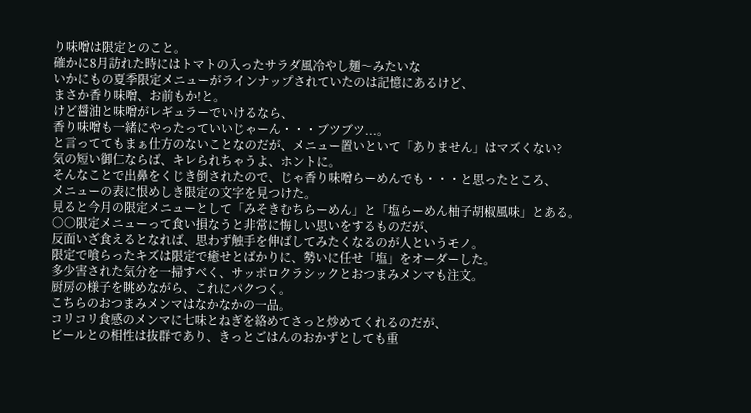り味噌は限定とのこと。
確かに8月訪れた時にはトマトの入ったサラダ風冷やし麺〜みたいな
いかにもの夏季限定メニューがラインナップされていたのは記憶にあるけど、
まさか香り味噌、お前もか!と。
けど醤油と味噌がレギュラーでいけるなら、
香り味噌も一緒にやったっていいじゃーん・・・ブツブツ...。
と言っててもまぁ仕方のないことなのだが、メニュー置いといて「ありません」はマズくない?
気の短い御仁ならば、キレられちゃうよ、ホントに。
そんなことで出鼻をくじき倒されたので、じゃ香り味噌らーめんでも・・・と思ったところ、
メニューの表に恨めしき限定の文字を見つけた。
見ると今月の限定メニューとして「みそきむちらーめん」と「塩らーめん柚子胡椒風味」とある。
○○限定メニューって食い損なうと非常に悔しい思いをするものだが、
反面いざ食えるとなれば、思わず触手を伸ばしてみたくなるのが人というモノ。
限定で喰らったキズは限定で癒せとばかりに、勢いに任せ「塩」をオーダーした。
多少害された気分を一掃すべく、サッポロクラシックとおつまみメンマも注文。
厨房の様子を眺めながら、これにパクつく。
こちらのおつまみメンマはなかなかの一品。
コリコリ食感のメンマに七味とねぎを絡めてさっと炒めてくれるのだが、
ビールとの相性は抜群であり、きっとごはんのおかずとしても重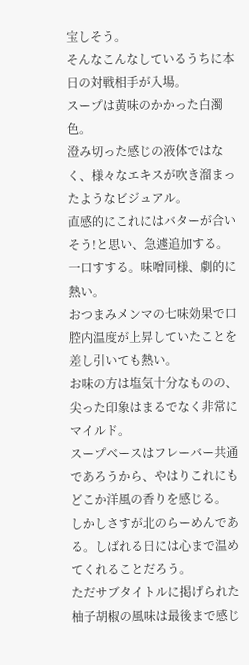宝しそう。
そんなこんなしているうちに本日の対戦相手が入場。
スープは黄味のかかった白濁色。
澄み切った感じの液体ではなく、様々なエキスが吹き溜まったようなビジュアル。
直感的にこれにはバターが合いそう!と思い、急遽追加する。
一口すする。味噌同様、劇的に熱い。
おつまみメンマの七味効果で口腔内温度が上昇していたことを差し引いても熱い。
お味の方は塩気十分なものの、尖った印象はまるでなく非常にマイルド。
スープベースはフレーバー共通であろうから、やはりこれにもどこか洋風の香りを感じる。
しかしさすが北のらーめんである。しばれる日には心まで温めてくれることだろう。
ただサブタイトルに掲げられた柚子胡椒の風味は最後まで感じ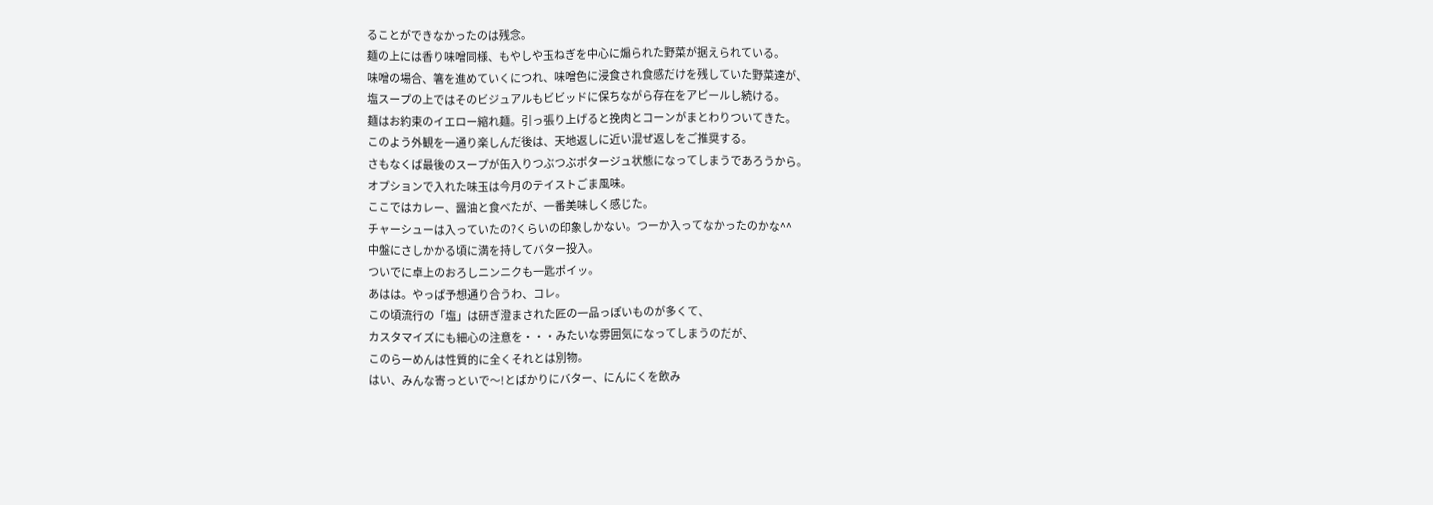ることができなかったのは残念。
麺の上には香り味噌同様、もやしや玉ねぎを中心に煽られた野菜が据えられている。
味噌の場合、箸を進めていくにつれ、味噌色に浸食され食感だけを残していた野菜達が、
塩スープの上ではそのビジュアルもビビッドに保ちながら存在をアピールし続ける。
麺はお約束のイエロー縮れ麺。引っ張り上げると挽肉とコーンがまとわりついてきた。
このよう外観を一通り楽しんだ後は、天地返しに近い混ぜ返しをご推奨する。
さもなくば最後のスープが缶入りつぶつぶポタージュ状態になってしまうであろうから。
オプションで入れた味玉は今月のテイストごま風味。
ここではカレー、醤油と食べたが、一番美味しく感じた。
チャーシューは入っていたの?くらいの印象しかない。つーか入ってなかったのかな^^
中盤にさしかかる頃に満を持してバター投入。
ついでに卓上のおろしニンニクも一匙ポイッ。
あはは。やっぱ予想通り合うわ、コレ。
この頃流行の「塩」は研ぎ澄まされた匠の一品っぽいものが多くて、
カスタマイズにも細心の注意を・・・みたいな雰囲気になってしまうのだが、
このらーめんは性質的に全くそれとは別物。
はい、みんな寄っといで〜!とばかりにバター、にんにくを飲み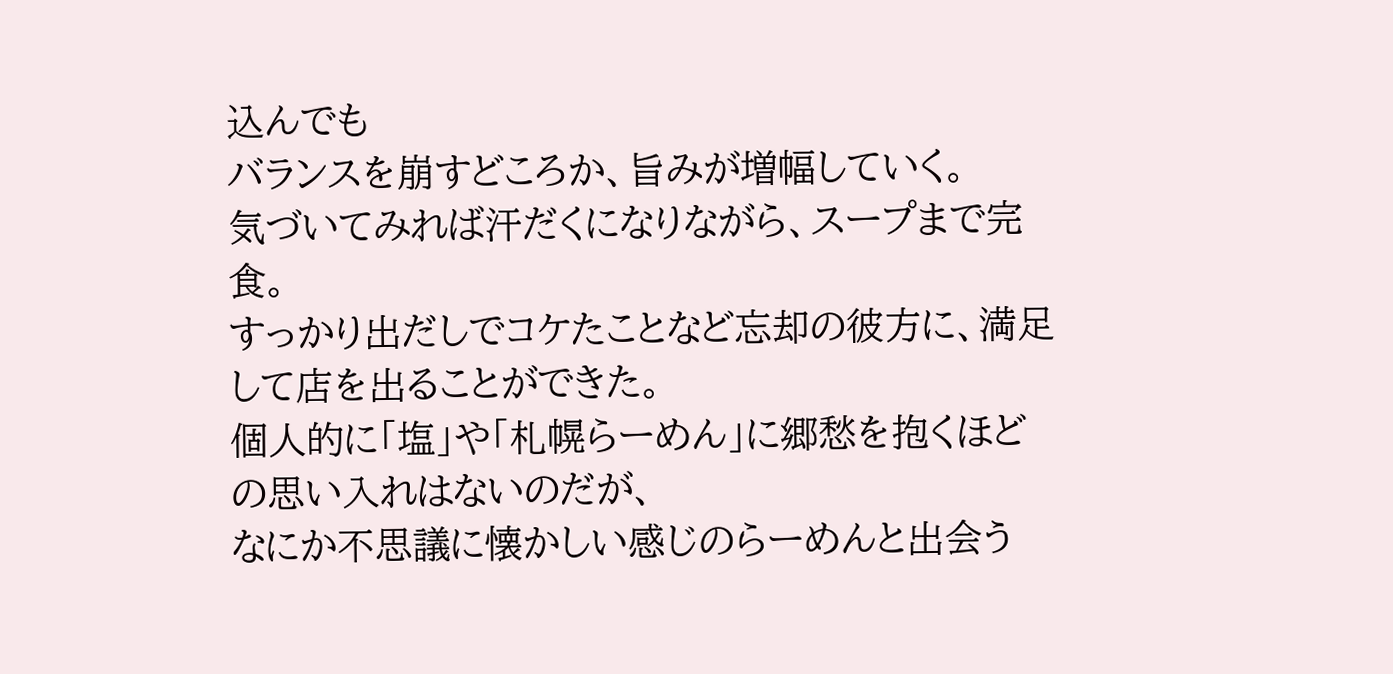込んでも
バランスを崩すどころか、旨みが増幅していく。
気づいてみれば汗だくになりながら、スープまで完食。
すっかり出だしでコケたことなど忘却の彼方に、満足して店を出ることができた。
個人的に「塩」や「札幌らーめん」に郷愁を抱くほどの思い入れはないのだが、
なにか不思議に懐かしい感じのらーめんと出会う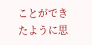ことができたように思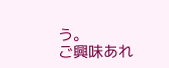う。
ご興味あれ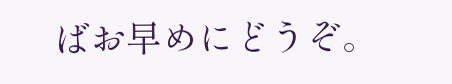ばお早めにどうぞ。